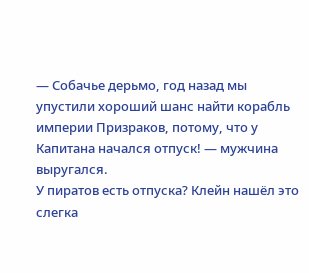— Собачье дерьмо, год назад мы упустили хороший шанс найти корабль империи Призраков, потому, что у Капитана начался отпуск! — мужчина выругался.
У пиратов есть отпуска? Клейн нашёл это слегка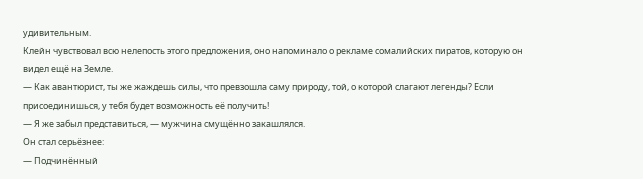удивительным.
Клейн чувствовал всю нелепость этого предложения, оно напоминало о рекламе сомалийских пиратов, которую он видел ещё на Земле.
— Как авантюрист, ты же жаждешь силы, что превзошла саму природу, той, о которой слагают легенды? Если присоединишься, у тебя будет возможность её получить!
— Я же забыл представиться, — мужчина смущённо закашлялся.
Он стал серьёзнее:
— Подчинённый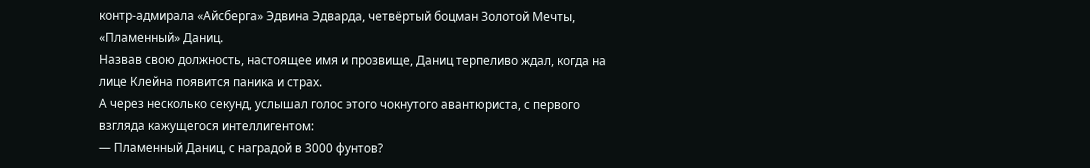контр-адмирала «Айсберга» Эдвина Эдварда, четвёртый боцман Золотой Мечты, «Пламенный» Даниц.
Назвав свою должность, настоящее имя и прозвище, Даниц терпеливо ждал, когда на лице Клейна появится паника и страх.
А через несколько секунд, услышал голос этого чокнутого авантюриста, с первого взгляда кажущегося интеллигентом:
— Пламенный Даниц, с наградой в 3000 фунтов?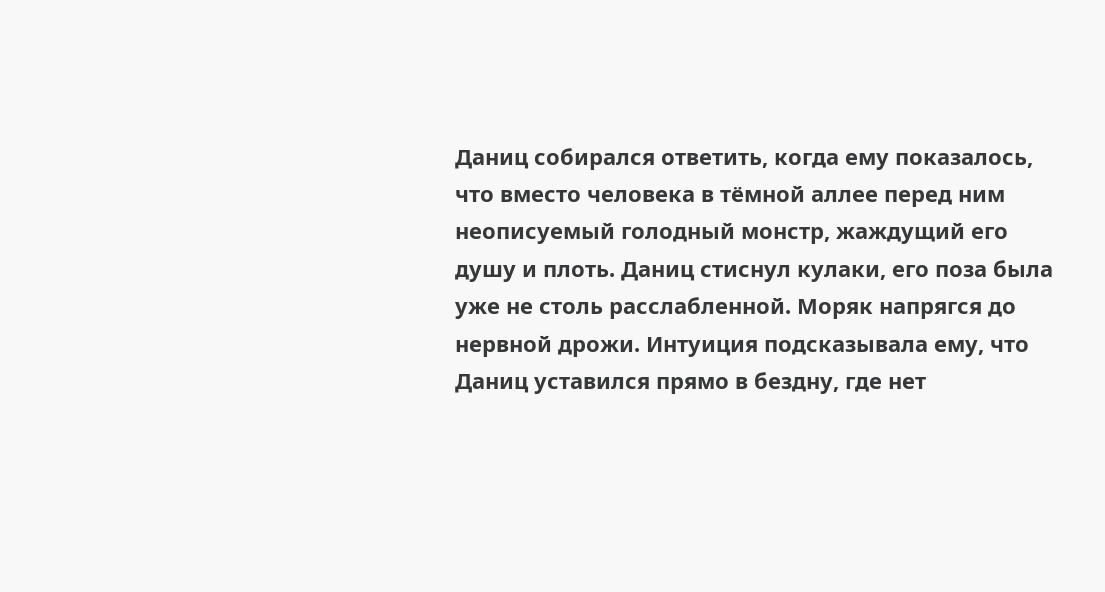Даниц собирался ответить, когда ему показалось, что вместо человека в тёмной аллее перед ним неописуемый голодный монстр, жаждущий его душу и плоть. Даниц стиснул кулаки, его поза была уже не столь расслабленной. Моряк напрягся до нервной дрожи. Интуиция подсказывала ему, что Даниц уставился прямо в бездну, где нет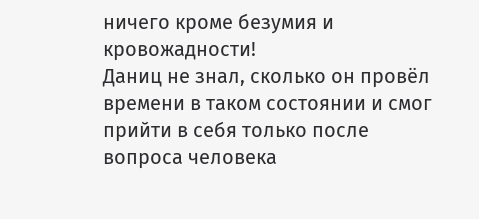ничего кроме безумия и кровожадности!
Даниц не знал, сколько он провёл времени в таком состоянии и смог прийти в себя только после вопроса человека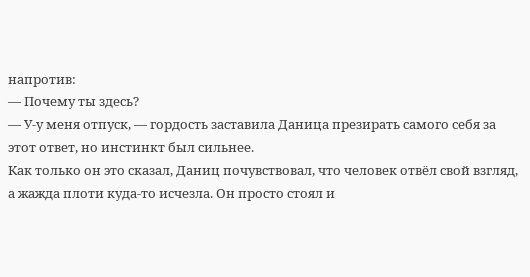напротив:
— Почему ты здесь?
— У-у меня отпуск, — гордость заставила Даница презирать самого себя за этот ответ, но инстинкт был сильнее.
Как только он это сказал, Даниц почувствовал, что человек отвёл свой взгляд, а жажда плоти куда-то исчезла. Он просто стоял и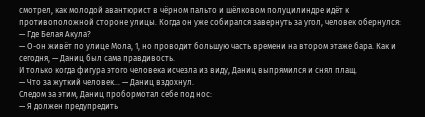смотрел, как молодой авантюрист в чёрном пальто и шёлковом полуцилиндре идёт к противоположной стороне улицы. Когда он уже собирался завернуть за угол, человек обернулся:
— Где Белая Акула?
— О-он живёт по улице Мола, 1, но проводит большую часть времени на втором этаже бара. Как и сегодня, — Даниц был сама правдивость.
И только когда фигура этого человека исчезла из виду, Даниц выпрямился и снял плащ.
— Что за жуткий человек… — Даниц вздохнул.
Следом за этим, Даниц пробормотал себе под нос:
— Я должен предупредить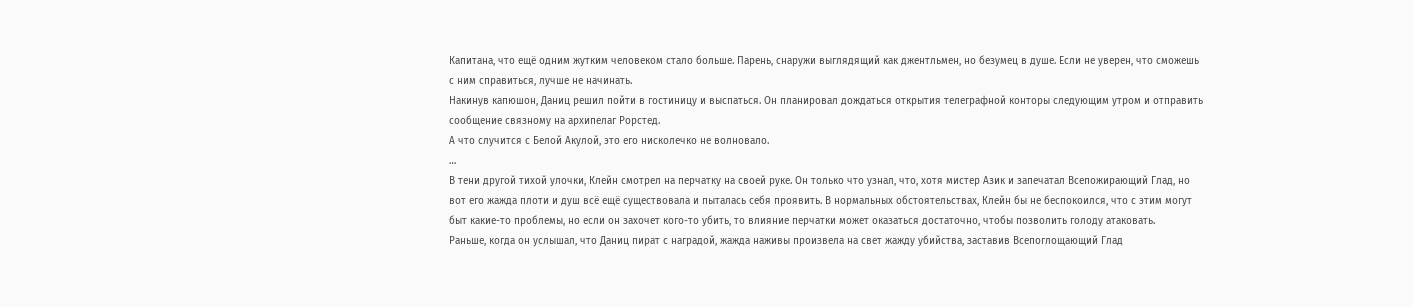Капитана, что ещё одним жутким человеком стало больше. Парень, снаружи выглядящий как джентльмен, но безумец в душе. Если не уверен, что сможешь с ним справиться, лучше не начинать.
Накинув капюшон, Даниц решил пойти в гостиницу и выспаться. Он планировал дождаться открытия телеграфной конторы следующим утром и отправить сообщение связному на архипелаг Рорстед.
А что случится с Белой Акулой, это его нисколечко не волновало.
…
В тени другой тихой улочки, Клейн смотрел на перчатку на своей руке. Он только что узнал, что, хотя мистер Азик и запечатал Всепожирающий Глад, но вот его жажда плоти и душ всё ещё существовала и пыталась себя проявить. В нормальных обстоятельствах, Клейн бы не беспокоился, что с этим могут быт какие-то проблемы, но если он захочет кого-то убить, то влияние перчатки может оказаться достаточно, чтобы позволить голоду атаковать.
Раньше, когда он услышал, что Даниц пират с наградой, жажда наживы произвела на свет жажду убийства, заставив Всепоглощающий Глад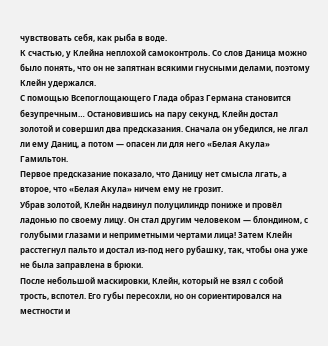чувствовать себя, как рыба в воде.
К счастью, у Клейна неплохой самоконтроль. Со слов Даница можно было понять, что он не запятнан всякими гнусными делами, поэтому Клейн удержался.
С помощью Всепоглощающего Глада образ Германа становится безупречным… Остановившись на пару секунд, Клейн достал золотой и совершил два предсказания. Сначала он убедился, не лгал ли ему Даниц, а потом — опасен ли для него «Белая Акула» Гамильтон.
Первое предсказание показало, что Даницу нет смысла лгать, а второе, что «Белая Акула» ничем ему не грозит.
Убрав золотой, Клейн надвинул полуцилиндр пониже и провёл ладонью по своему лицу. Он стал другим человеком — блондином, с голубыми глазами и неприметными чертами лица! Затем Клейн расстегнул пальто и достал из-под него рубашку, так, чтобы она уже не была заправлена в брюки.
После небольшой маскировки, Клейн, который не взял с собой трость, вспотел. Его губы пересохли, но он сориентировался на местности и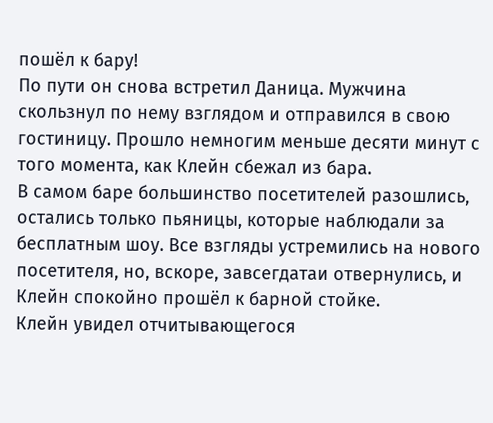пошёл к бару!
По пути он снова встретил Даница. Мужчина скользнул по нему взглядом и отправился в свою гостиницу. Прошло немногим меньше десяти минут с того момента, как Клейн сбежал из бара.
В самом баре большинство посетителей разошлись, остались только пьяницы, которые наблюдали за бесплатным шоу. Все взгляды устремились на нового посетителя, но, вскоре, завсегдатаи отвернулись, и Клейн спокойно прошёл к барной стойке.
Клейн увидел отчитывающегося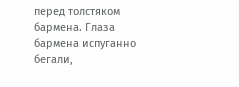перед толстяком бармена. Глаза бармена испуганно бегали,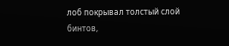лоб покрывал толстый слой бинтов,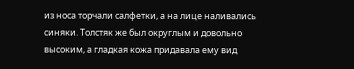из носа торчали салфетки, а на лице наливались синяки. Толстяк же был округлым и довольно высоким, а гладкая кожа придавала ему вид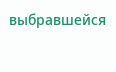выбравшейся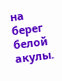на берег белой акулы.